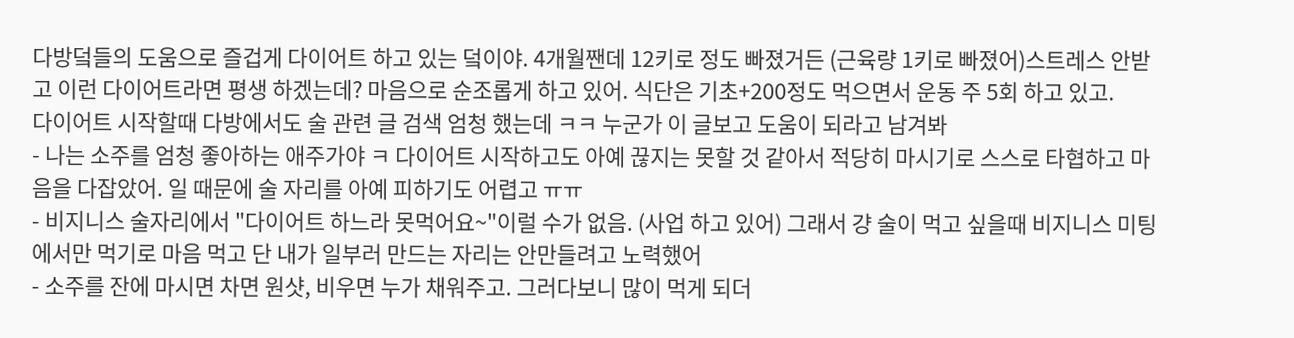다방덬들의 도움으로 즐겁게 다이어트 하고 있는 덬이야. 4개월짼데 12키로 정도 빠졌거든 (근육량 1키로 빠졌어)스트레스 안받고 이런 다이어트라면 평생 하겠는데? 마음으로 순조롭게 하고 있어. 식단은 기초+200정도 먹으면서 운동 주 5회 하고 있고.
다이어트 시작할때 다방에서도 술 관련 글 검색 엄청 했는데 ㅋㅋ 누군가 이 글보고 도움이 되라고 남겨봐
- 나는 소주를 엄청 좋아하는 애주가야 ㅋ 다이어트 시작하고도 아예 끊지는 못할 것 같아서 적당히 마시기로 스스로 타협하고 마음을 다잡았어. 일 때문에 술 자리를 아예 피하기도 어렵고 ㅠㅠ
- 비지니스 술자리에서 "다이어트 하느라 못먹어요~"이럴 수가 없음. (사업 하고 있어) 그래서 걍 술이 먹고 싶을때 비지니스 미팅에서만 먹기로 마음 먹고 단 내가 일부러 만드는 자리는 안만들려고 노력했어
- 소주를 잔에 마시면 차면 원샷, 비우면 누가 채워주고. 그러다보니 많이 먹게 되더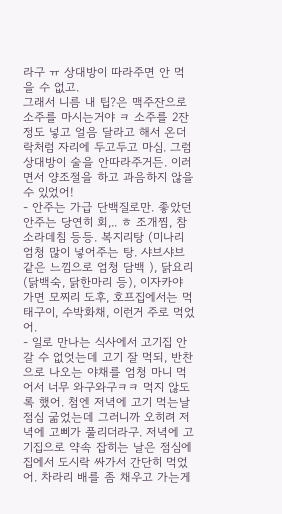라구 ㅠ 상대방이 따라주면 안 먹을 수 없고.
그래서 니름 내 팁?은 맥주잔으로 소주를 마시는거야 ㅋ 소주를 2잔 정도 넣고 얼음 달라고 해서 온더락처럼 자리에 두고두고 마심. 그럼 상대방이 술을 안따라주거든. 이러면서 양조절을 하고 과음하지 않을 수 있었어!
- 안주는 가급 단백질로만. 좋았던 안주는 당연히 회,.. ㅎ 조개찜, 참소라데침 등등. 복지리탕 (미나리 엄청 많이 넣어주는 탕. 샤브샤브 같은 느낌으로 엄청 담백 ), 닭요리 (닭백숙, 닭한마리 등), 이자카야 가면 모찌리 도후, 호프집에서는 먹태구이, 수박화채, 이런거 주로 먹었어.
- 일로 만나는 식사에서 고기집 안갈 수 없엇는데 고기 잘 먹되, 반찬으로 나오는 야채를 엄청 마니 먹어서 너무 와구와구ㅋㅋ 먹지 않도록 했어. 첨엔 저녁에 고기 먹는날 점심 굶었는데 그러니까 오히려 저녁에 고삐가 풀리더라구. 저녁에 고기집으로 약속 잡히는 날은 점심에 집에서 도시락 싸가서 간단히 먹었어. 차라리 배를 좀 채우고 가는게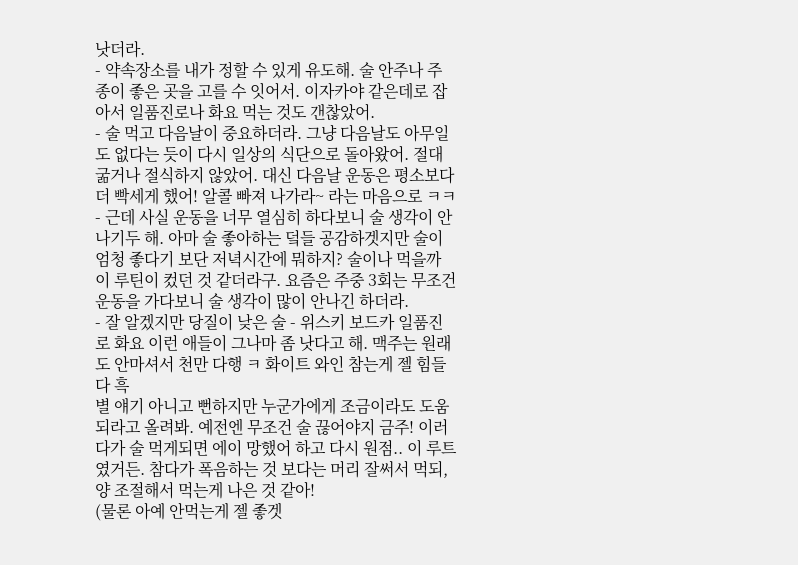낫더라.
- 약속장소를 내가 정할 수 있게 유도해. 술 안주나 주종이 좋은 곳을 고를 수 잇어서. 이자카야 같은데로 잡아서 일품진로나 화요 먹는 것도 갠찮았어.
- 술 먹고 다음날이 중요하더라. 그냥 다음날도 아무일도 없다는 듯이 다시 일상의 식단으로 돌아왔어. 절대 굶거나 절식하지 않았어. 대신 다음날 운동은 평소보다 더 빡세게 했어! 알콜 빠져 나가라~ 라는 마음으로 ㅋㅋ
- 근데 사실 운동을 너무 열심히 하다보니 술 생각이 안나기두 해. 아마 술 좋아하는 덬들 공감하겟지만 술이 엄청 좋다기 보단 저녁시간에 뭐하지? 술이나 먹을까 이 루틴이 컸던 것 같더라구. 요즘은 주중 3회는 무조건 운동을 가다보니 술 생각이 많이 안나긴 하더라.
- 잘 알겠지만 당질이 낮은 술 - 위스키 보드카 일품진로 화요 이런 애들이 그나마 좀 낫다고 해. 맥주는 원래도 안마셔서 천만 다행 ㅋ 화이트 와인 참는게 젤 힘들다 흑
별 얘기 아니고 뻔하지만 누군가에게 조금이라도 도움 되라고 올려봐. 예전엔 무조건 술 끊어야지 금주! 이러다가 술 먹게되면 에이 망했어 하고 다시 원점.. 이 루트 였거든. 참다가 폭음하는 것 보다는 머리 잘써서 먹되, 양 조절해서 먹는게 나은 것 같아!
(물론 아예 안먹는게 젤 좋겟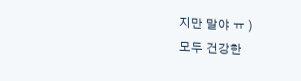지만 말야 ㅠ )
모두 건강한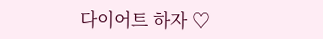다이어트 하자 ♡